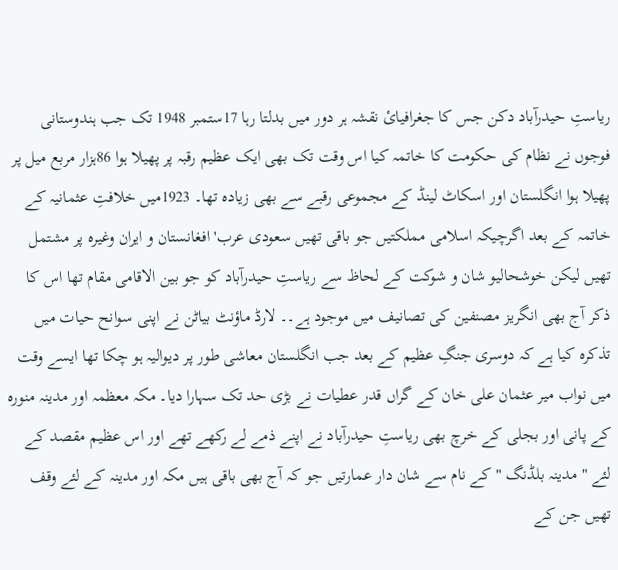ریاستِ حیدرآباد دکن جس کا جغرافیائ نقشہ ہر دور میں بدلتا رہا 17ستمبر 1948 تک جب ہندوستانی فوجوں نے نظام کی حکومت کا خاتمہ کیا اس وقت تک بھی ایک عظیم رقبہ پر پھیلا ہوا 86ہزار مربع میل پر پھیلا ہوا انگلستان اور اسکاٹ لینڈ کے مجموعی رقبے سے بھی زیادہ تھا۔ 1923میں خلافتِ عثمانیہ کے خاتمہ کے بعد اگرچیکہ اسلامی مملکتیں جو باقی تھیں سعودی عرب' افغانستان و ایران وغیرہ پر مشتمل تھیں لیکن خوشحالیو شان و شوکت کے لحاظ سے ریاستِ حیدرآباد کو جو بین الاقامی مقام تھا اس کا ذکر آج بھی انگریز مصنفین کی تصانیف میں موجود ہے۔۔ لارڈ ماؤنٹ بیاٹن نے اپنی سوانح حیات میں تذکرہ کیا ہے کہ دوسری جنگِ عظیم کے بعد جب انگلستان معاشی طور پر دیوالیہ ہو چکا تھا ایسے وقت میں نواب میر عثمان علی خان کے گراں قدر عطیات نے بڑی حد تک سہارا دیا۔ مکہ معظمہ اور مدینہ منورہ کے پانی اور بجلی کے خرچ بھی ریاستِ حیدرآباد نے اپنے ذمے لے رکھے تھے اور اس عظیم مقصد کے لئے " مدینہ بلڈنگ " کے نام سے شان دار عمارتیں جو کہ آج بھی باقی ہیں مکہ اور مدینہ کے لئے وقف تھیں جن کے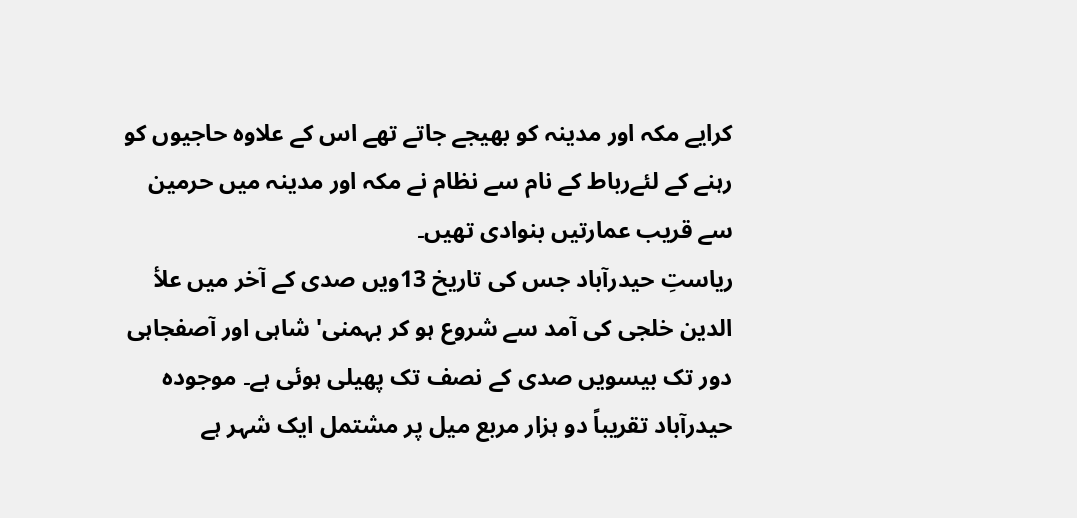کرایے مکہ اور مدینہ کو بھیجے جاتے تھے اس کے علاوہ حاجیوں کو رہنے کے لئےرباط کے نام سے نظام نے مکہ اور مدینہ میں حرمین سے قریب عمارتیں بنوادی تھیں۔
ریاستِ حیدرآباد جس کی تاریخ 13ویں صدی کے آخر میں علأ الدین خلجی کی آمد سے شروع ہو کر بہمنی' شاہی اور آصفجاہی دور تک بیسویں صدی کے نصف تک پھیلی ہوئی ہے۔ موجودہ حیدرآباد تقریباً دو ہزار مربع میل پر مشتمل ایک شہر ہے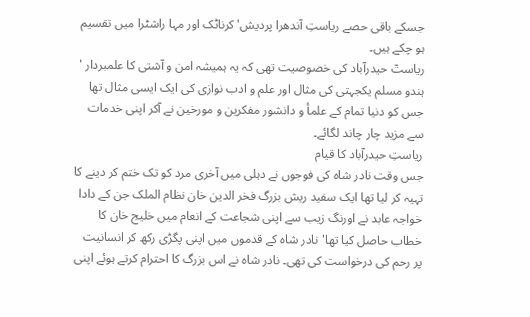جسکے باقی حصے ریاستِ آندھرا پردیش' کرناٹک اور مہا راشٹرا میں تقسیم ہو چکے ہیں۔
ریاستٓ حیدرآباد کی خصوصیت تھی کہ یہ ہمیشہ امن و آشتی کا علمبردار ' ہندو مسلم یکجہتی کی مثال اور علم و ادب نوازی کی ایک ایسی مثال تھا جس کو دنیا تمام کے علمأ و دانشور مفکرین و مورخین نے آکر اپنی خدمات سے مزید چار چاند لگائے۔
ریاستِ حیدرآباد کا قیام
جس وقت نادر شاہ کی فوجوں نے دہلی میں آخری مرد کو تک ختم کر دینے کا تہیہ کر لیا تھا ایک سفید ریش بزرگ فخر الدین خان نظام الملک جن کے دادا خواجہ عابد نے اورنگ زیب سے اپنی شجاعت کے انعام میں خلیج خان کا خطاب حاصل کیا تھا'نادر شاہ کے قدموں میں اپنی پگڑی رکھ کر انسانیت پر رحم کی درخواست کی تھی۔ نادر شاہ نے اس بزرگ کا احترام کرتے ہوئے اپنی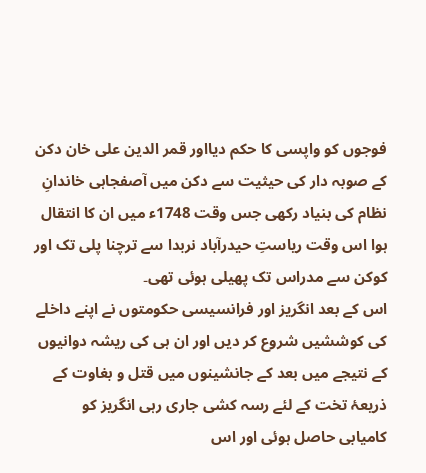فوجوں کو واپسی کا حکم دیااور قمر الدین علی خان دکن کے صوبہ دار کی حیثیت سے دکن میں آصفجاہی خاندانِ نظام کی بنیاد رکھی جس وقت 1748ء میں ان کا انتقال ہوا اس وقت ریاستِ حیدرآباد نربدا سے ترچنا پلی تک اور کوکن سے مدراس تک پھیلی ہوئی تھی۔
اس کے بعد انگریز اور فرانسیسی حکومتوں نے اپنے داخلے کی کوششیں شروع کر دیں اور ان ہی کی ریشہ دوانیوں کے نتیجے میں بعد کے جانشینوں میں قتل و بغاوت کے ذریعۂ تخت کے لئے رسہ کشی جاری رہی انگریز کو کامیابی حاصل ہوئی اور اس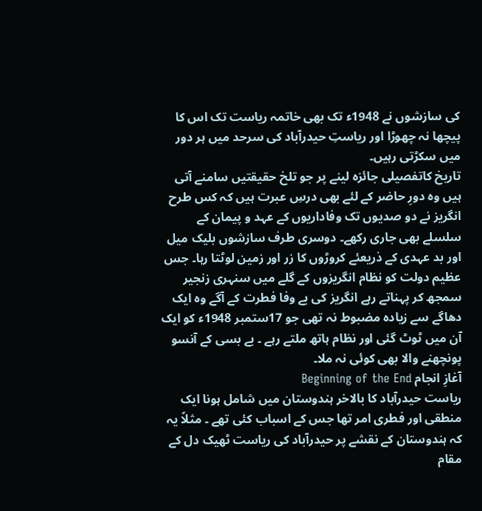کی سازشوں نے 1948ء تک بھی خاتمہ ریاست تک اس کا پیچھا نہ چھوڑا اور ریاستِ حیدرآباد کی سرحد میں ہر دور میں سکڑتی رہیں۔
تاریخ کاتفصیلی جائزہ لینے پر جو تلخ حقیقتیں سامنے آتی ہیں وہ دورِ حاضر کے لئے بھی درسِ عبرت ہیں کہ کس طرح انگریز نے دو صدیوں تک وفاداریوں کے عہد و پیمان کے سلسلے بھی جاری رکھے۔ دوسری طرف سازشوں بلیک میل اور بد عہدی کے ذریعئے کروڑوں کا زر اور زمین لوٹتا رہا۔ جس عظیم دولت کو نظام انگریزوں کے گلے میں سنہری زنجیر سمجھ کر پہناتے رہے انگریز کی بے وفا فطرت کے آگے وہ ایک دھاگے سے زیادہ مضبوط نہ تھی جو 17ستمبر 1948ء کو ایک آن میں ٹوٹ گئی اور نظام ہاتھ ملتے رہے ۔ بے بسی کے آنسو پونچھنے والا بھی کوئی نہ ملا۔
آغازِ انجام Beginning of the End
ریاست حیدرآباد کا بالاخر ہندوستان میں شامل ہونا ایک منطقی اور فطری امر تھا جس کے اسباب کئی تھے ۔ مثلاً یہ کہ ہندوستان کے نقشے پر حیدرآباد کی ریاست ٹھیک دل کے مقام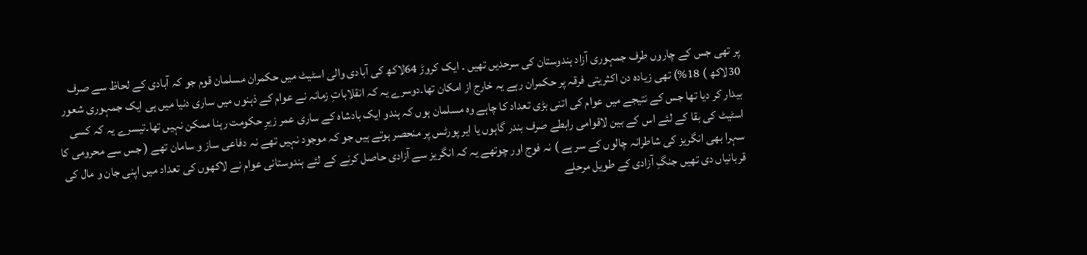پر تھی جس کے چاروں طرف جمہوری آزاد ہندوستان کی سرحدیں تھیں ۔ ایک کروڑ 64لاکھ کی آبادی والی اسٹیٹ میں حکمران مسلمان قوم جو کہ آبادی کے لحاظ سے صرف 30لاکھ ) 18%) تھی زیادہ دن اکثریتی فرقہ پر حکمران رہے یہ خارج از امکان تھا۔دوسرے یہ کہ انقلاباتِ زمانہ نے عوام کے ذہنوں میں ساری دنیا میں ہی ایک جمہوری شعور بیدار کر دیا تھا جس کے نتیجے میں عوام کی اتنی بڑی تعداد کا چاہے وہ مسلمان ہوں کہ ہندو ایک بادشاہ کے ساری عمر زیرِ حکومت رہنا ممکن نہیں تھا۔تیسرے یہ کہ کسی اسٹیٹ کی بقا کے لئے اس کے بین لاقوامی رابطے صرف بندر گاہوں یا ایر پورٹس پر منحصر ہوتے ہیں جو کہ موجود نہیں تھے نہ دفاعی ساز و سامان تھے ( جس سے محرومی کا سہرا بھی انگریز کی شاطرانہ چالوں کے سر ہے ) نہ فوج اور چوتھے یہ کہ انگریز سے آزادی حاصل کرنے کے لئے ہندوستانی عوام نے لاکھوں کی تعداد میں اپنی جان و مال کی قربانیاں دی تھیں جنگِ آزادی کے طویل مرحلے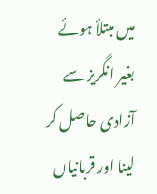میں مبتلأ ہوئے بغیر انگریز سے آزادی حاصل کر لینا اور قربانیاں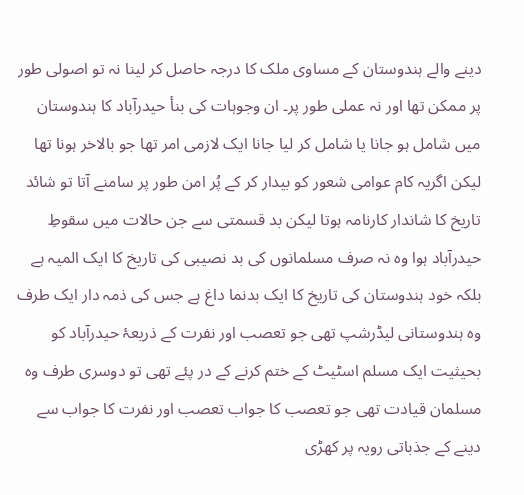دینے والے ہندوستان کے مساوی ملک کا درجہ حاصل کر لینا نہ تو اصولی طور پر ممکن تھا اور نہ عملی طور پر۔ ان وجوہات کی بنأ حیدرآباد کا ہندوستان میں شامل ہو جانا یا شامل کر لیا جانا ایک لازمی امر تھا جو بالاخر ہونا تھا لیکن اگریہ کام عوامی شعور کو بیدار کر کے پُر امن طور پر سامنے آتا تو شائد تاریخ کا شاندار کارنامہ ہوتا لیکن بد قسمتی سے جن حالات میں سقوطِ حیدرآباد ہوا وہ نہ صرف مسلمانوں کی بد نصیبی کی تاریخ کا ایک المیہ ہے بلکہ خود ہندوستان کی تاریخ کا ایک بدنما داغ ہے جس کی ذمہ دار ایک طرف وہ ہندوستانی لیڈرشپ تھی جو تعصب اور نفرت کے ذریعۂ حیدرآباد کو بحیثیت ایک مسلم اسٹیٹ کے ختم کرنے کے در پئے تھی تو دوسری طرف وہ مسلمان قیادت تھی جو تعصب کا جواب تعصب اور نفرت کا جواب سے دینے کے جذباتی رویہ پر کھڑی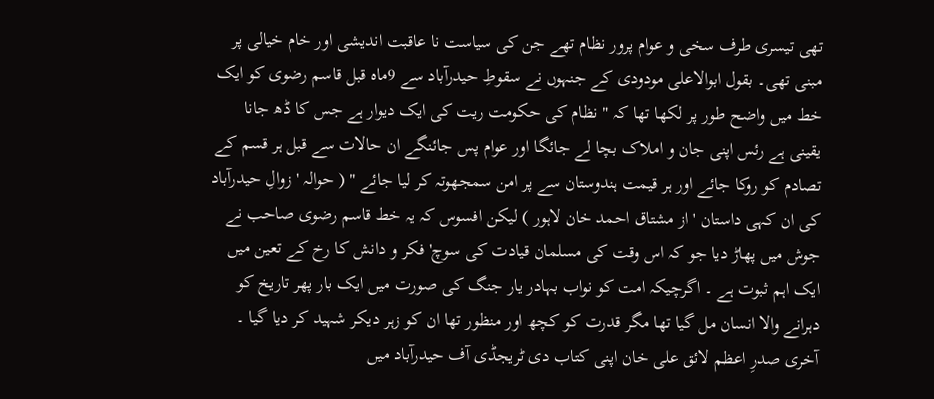تھی تیسری طرف سخی و عوام پرور نظام تھے جن کی سیاست نا عاقبت اندیشی اور خام خیالی پر مبنی تھی۔ بقول ابوالاعلی مودودی کے جنہوں نے سقوطِ حیدرآباد سے 9ماہ قبل قاسم رضوی کو ایک خط میں واضح طور پر لکھا تھا کہ " نظام کی حکومت ریت کی ایک دیوار ہے جس کا ڈھ جانا یقینی ہے رئس اپنی جان و املاک بچا لے جائگا اور عوام پس جائنگے ان حالات سے قبل ہر قسم کے تصادم کو روکا جائے اور ہر قیمت ہندوستان سے پر امن سمجھوتہ کر لیا جائے " ( حوالہ ' زوالِ حیدرآباد کی ان کہی داستان ' از مشتاق احمد خان لاہور ) لیکن افسوس کہ یہ خط قاسم رضوی صاحب نے جوش میں پھاڑ دیا جو کہ اس وقت کی مسلمان قیادت کی سوچ' فکر و دانش کا رخ کے تعین میں ایک اہم ثبوت ہے ۔ اگرچیکہ امت کو نواب بہادر یار جنگ کی صورت میں ایک بار پھر تاریخ کو دہرانے والا انسان مل گیا تھا مگر قدرت کو کچھ اور منظور تھا ان کو زہر دیکر شہید کر دیا گیا ۔ آخری صدرِ اعظم لائق علی خان اپنی کتاب دی ٹریجڈی آف حیدرآباد میں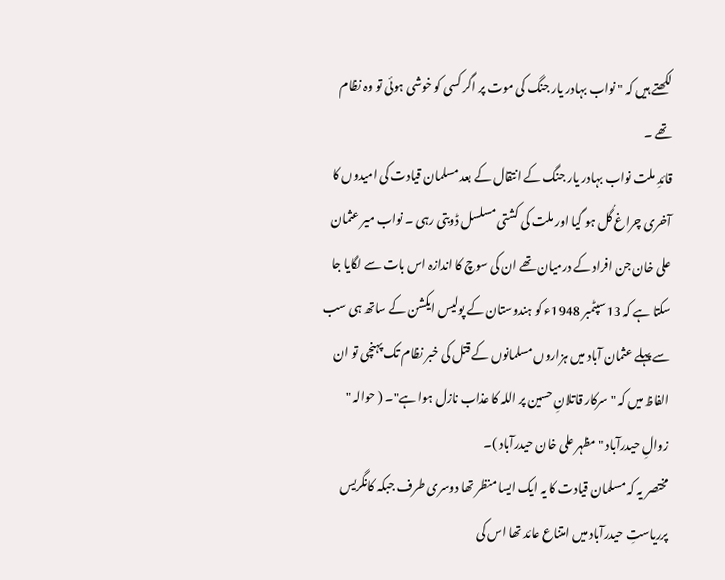لکھتے ہیں کہ " نواب بہادر یار جنگ کی موت پر اگر کسی کو خوشی ہوئی تو وہ نظام تھے ۔
قائدِ ملت نواب بہادر یار جنگ کے انتقال کے بعد مسلمان قیادت کی امیدوں کا آخری چراغ گُل ہو گیا اور ملت کی کشتی مسلسل ڈوبتی رہی ۔ نواب میر عثمان علی خان جن افراد کے درمیان تھے ان کی سوچ کا اندازہ اس بات سے لگایا جا سکتا ہے کہ 13سپٹمبر 1948ء کو ہندوستان کے پولیس ایکشن کے ساتھ ہی سب سے پہلے عثمان آباد میں ہزاروں مسلمانوں کے قتل کی خبر نظام تک پہنچی تو ان الفاظ میں کہ " سرکار قاتلانِ حسین پر اللہ کا عذاب نازل ہوا ہے"۔ ( حوالہ " زوالِ حیدرآباد " مظہر علی خان حیدرآباد )۔
مختصر یہ کہ مسلمان قیادت کا یہ ایک ایسا منظر تھا دوسری طرف جبکہ کانگریس پرریاستِ حیدرآباد میں امتناع عائد تھا اس کی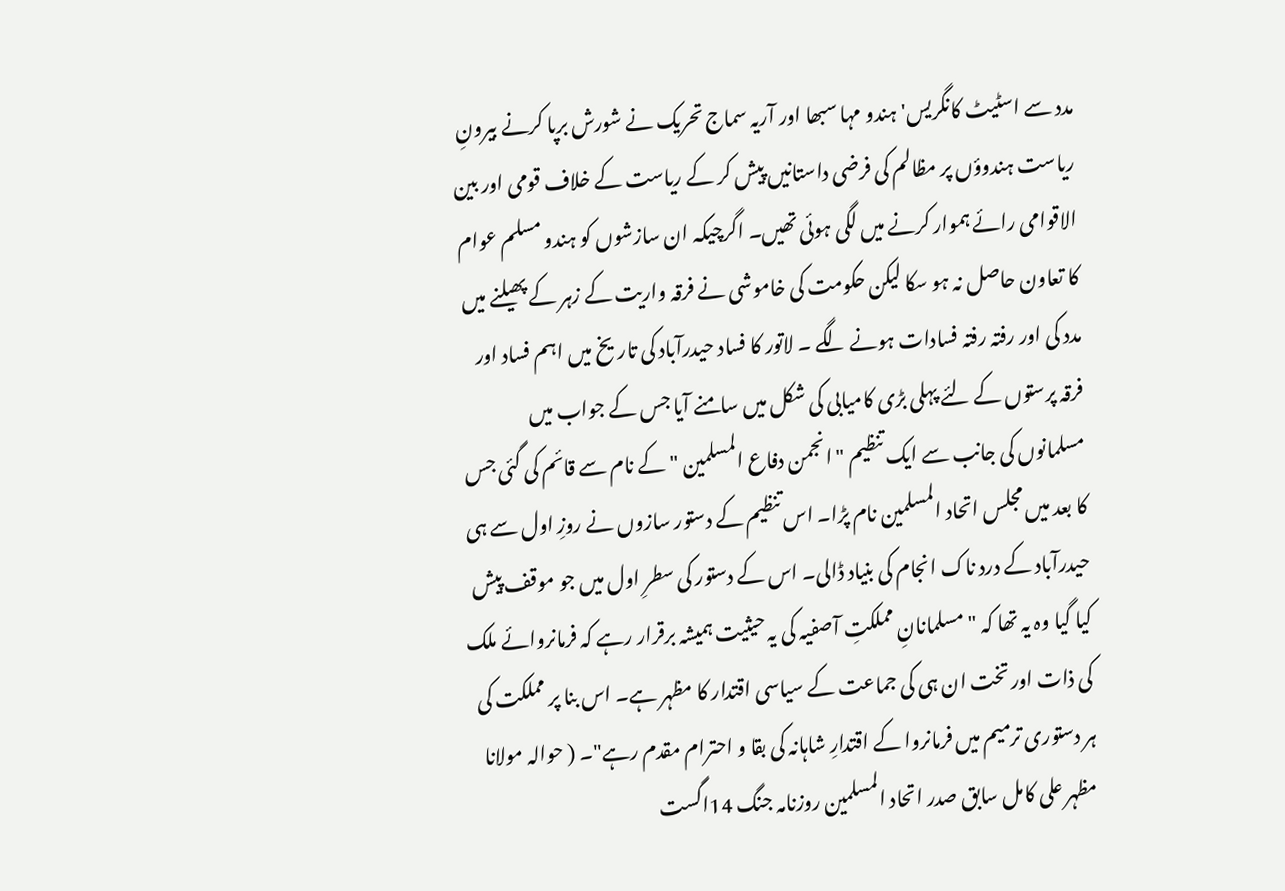مدد سے اسٹیٹ کانگریس' ہندو مہا سبھا اور آریہ سماج تحریک نے شورش برپا کرنے بیرونِ ریاست ہندوؤں پر مظالم کی فرضی داستانیں پیش کر کے ریاست کے خلاف قومی اور بین الاقوامی رائے ہموار کرنے میں لگی ہوئی تھیں۔ اگرچیکہ ان سازشوں کو ہندو مسلم عوام کا تعاون حاصل نہ ہو سکا لیکن حکومت کی خاموشی نے فرقہ واریت کے زہر کے پھیلنے میں مدد کی اور رفتہ رفتہ فسادات ہونے لگے ۔ لاتور کا فساد حیدرآباد کی تاریخ میں اہم فساد اور فرقہ پرستوں کے لئے پہلی بڑی کامیابی کی شکل میں سامنے آیا جس کے جواب میں مسلمانوں کی جانب سے ایک تنظیم " انجمن دفاع المسلمین " کے نام سے قائم کی گئی جس کا بعد میں مجلس اتحاد المسلمین نام پڑا۔ اس تنظیم کے دستور سازوں نے روزِ اول سے ہی حیدرآباد کے درد ناک انجام کی بنیاد ڈالی۔ اس کے دستور کی سطرِ اول میں جو موقف پیش کیا گیا وہ یہ تھا کہ " مسلمانانِ مملکتِ آصفیہ کی یہ حیثیت ہمیشہ برقرار رہے کہ فرمانروائے ملک کی ذات اور تخت ان ہی کی جماعت کے سیاسی اقتدار کا مظہر ہے۔ اس بنا پر مملکت کی ہر دستوری ترمیم میں فرمانروا کے اقتدارِ شاہانہ کی بقا و احترام مقدم رہے"۔ ( حوالہ مولانا مظہر علی کامل سابق صدر اتحاد المسلمین روزنامہ جنگ 14اگست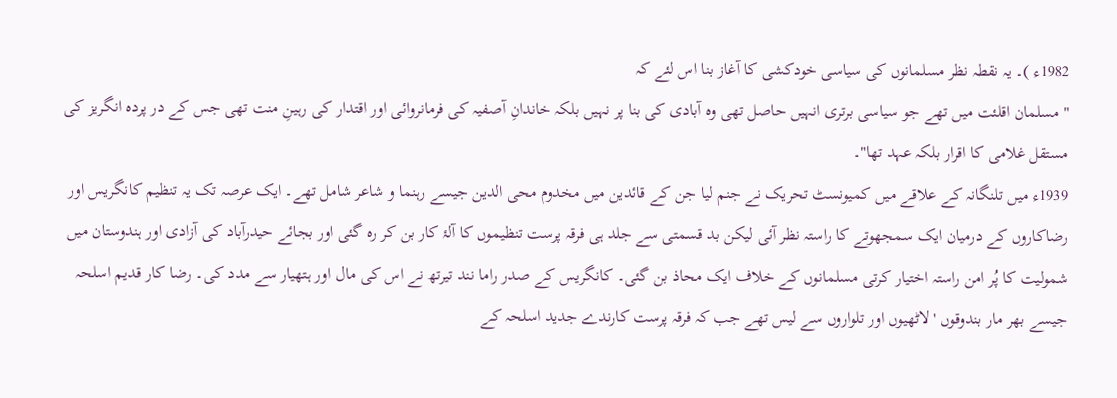1982ء )۔ یہ نقطہ نظر مسلمانوں کی سیاسی خودکشی کا آغاز بنا اس لئے کہ
" مسلمان اقلئت میں تھے جو سیاسی برتری انہیں حاصل تھی وہ آبادی کی بنا پر نہیں بلکہ خاندانِ آصفیہ کی فرمانروائی اور اقتدار کی رہینِ منت تھی جس کے در پردہ انگریز کی مستقل غلامی کا اقرار بلکہ عہد تھا"۔
1939ء میں تلنگانہ کے علاقے میں کمیونسٹ تحریک نے جنم لیا جن کے قائدین میں مخدوم محی الدین جیسے رہنما و شاعر شامل تھے۔ ایک عرصہ تک یہ تنظیم کانگریس اور رضاکاروں کے درمیان ایک سمجھوتے کا راستہ نظر آئی لیکن بد قسمتی سے جلد ہی فرقہ پرست تنظیموں کا آلۂ کار بن کر رہ گئی اور بجائے حیدرآباد کی آزادی اور ہندوستان میں شمولیت کا پُر امن راستہ اختیار کرتی مسلمانوں کے خلاف ایک محاذ بن گئی۔ کانگریس کے صدر راما نند تیرتھ نے اس کی مال اور ہتھیار سے مدد کی۔ رضا کار قدیم اسلحہ جیسے بھر مار بندوقوں ' لاٹھیوں اور تلواروں سے لیس تھے جب کہ فرقہ پرست کارندے جدید اسلحہ کے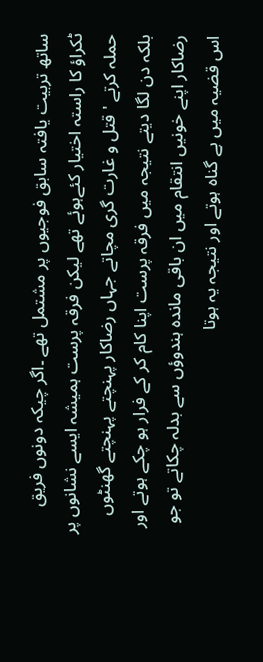ساتھ تربیت یافتہ سابق فوجیوں پر مشتمل تھے ۔اگر چیکہ دونوں فریق ٹکراؤ کا راستہ اختیار کئےہوئے تھے لیکن فرقہ پرست ہمیشہ ایسے نشانوں پر حملہ کرتے ' قتل و غارت گری مچاتے جہاں رضاکار پہنچتے پہنچتے گھنٹوں بلکہ دن لگا دیتے نتیجہ میں فرقہ پرست اپنا کام کر کے فرار ہو چکے ہوتے اور رضاکار اپنے خونیں انتقام میں ان باقی ماندہ ہندوؤں سے بدلہ چکاتے تو جو اس قضیہ میں بے گناہ ہوتے اور نتیجہ یہ ہوتا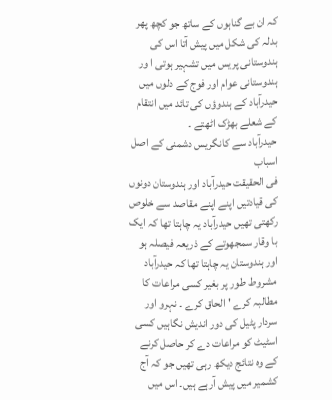کہ ان بے گناہوں کے ساتھ جو کچھ پھر بدلہ کی شکل میں پیش آتا اس کی ہندوستانی پریس میں تشہیر ہوتی ا ور ہندوستانی عوام اور فوج کے دلوں میں حیدرآباد کے ہندوؤں کی تائد میں انتقام کے شعلے بھڑک اٹھتے ۔
حیدرآباد سے کانگریس دشمنی کے اصل اسباب
فی الحقیقت حیدرآباد اور ہندوستان دونوں کی قیادتیں اپنے اپنے مقاصد سے خلوص رکھتی تھیں حیدرآباد یہ چاہتا تھا کہ ایک با وقار سمجھوتے کے ذریعہ فیصلہ ہو اور ہندوستان یہ چاہتا تھا کہ حیدرآباد مشروط طور پر بغیر کسی مراعات کا مطالبہ کرے ' الحاق کرے ۔ نہرو اور سردار پٹیل کی دور اندیش نگاہیں کسی اسٹیٹ کو مراعات دے کر حاصل کرنے کے وہ نتائج دیکھ رہی تھیں جو کہ آج کشمیر میں پیش آرہے ہیں۔ اس میں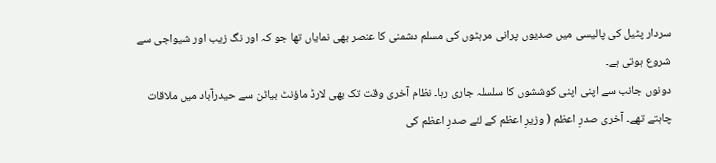سردار پٹیل کی پالیسی میں صدیوں پرانی مرہٹوں کی مسلم دشمنی کا عنصر بھی نمایاں تھا جو کہ اور نگ زیب اور شیواجی سے شروع ہوتی ہے۔
دونوں جانب سے اپنی اپنی کوششوں کا سلسلہ جاری رہا۔ نظام آخری وقت تک بھی لارڈ ماؤنٹ بیاٹن سے حیدرآباد میں ملاقات چاہتے تھے۔ آخری صدرِ اعظم ( وزیرِ اعظم کے لئے صدرِ اعظم کی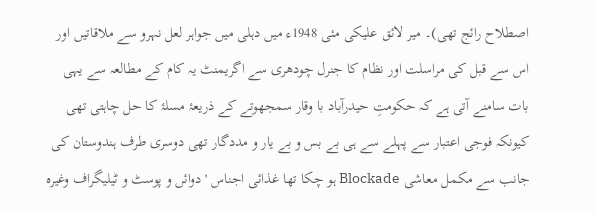اصطلاح رائج تھی)۔ میر لائق علیکی مئی 1948ء میں دہلی میں جواہر لعل نہرو سے ملاقاتیں اور اس سے قبل کی مراسلت اور نظام کا جنرل چودھری سے اگریمنٹ یہ کام کے مطالعہ سے یہی بات سامنے آتی ہے کہ حکومتِ حیدرآباد با وقار سمجھوتے کے ذریعۂ مسلۂ کا حل چاہتی تھی کیونکہ فوجی اعتبار سے پہلے سے ہی بے بس و بے یار و مددگار تھی دوسری طرف ہندوستان کی جانب سے مکمل معاشی Blockade ہو چکا تھا غذائی اجناس ' دوائں و پوسٹ و ٹیلیگراف وغیرہ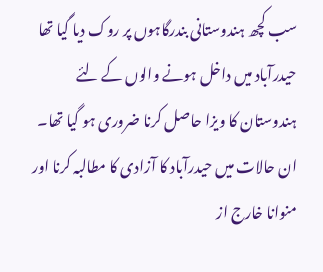سب کچھ ہندوستانی بندرگاہوں پر روک دیا گیا تھا حیدرآباد میں داخل ہونے والوں کے لئے ہندوستان کا ویزا حاصل کرنا ضروری ہو گیا تھا۔ ان حالات میں حیدرآباد کا آزادی کا مطالبہ کرنا اور منوانا خارج از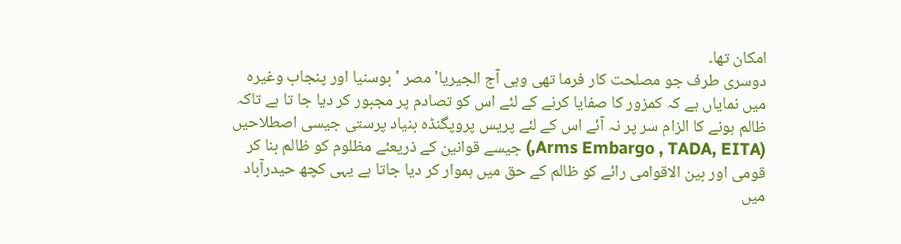امکان تھا۔
دوسری طرف جو مصلحت کار فرما تھی وہی آج الجیریا' مصر ' بوسنیا اور پنجاب وغیرہ میں نمایاں ہے کہ کمزور کا صفایا کرنے کے لئے اس کو تصادم پر مجبور کر دیا جا تا ہے تاکہ ظالم ہونے کا الزام سر پر نہ آئے اس کے لئے پریس پروپگنڈہ بنیاد پرستی جیسی اصطلاحیں (Arms Embargo , TADA, EITA,) جیسے قوانین کے ذریعئے مظلوم کو ظالم بنا کر قومی اور بین الاقوامی رائے کو ظالم کے حق میں ہموار کر دیا جاتا ہے یہی کچھ حیدرآباد میں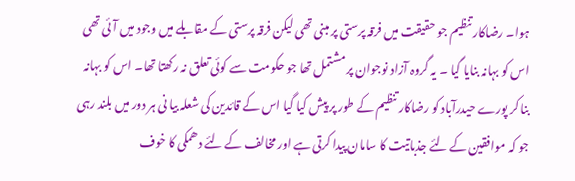ہوا۔ رضاکار تنظیم جو حقیقت میں فرقہ پرستی پر مبنی تھی لیکن فرقہ پرستی کے مقابلے میں وجود میں آئی تھی اس کو بہانہ بنایا گیا ۔ یہ گروہ آزاد نوجوان پر مشتمل تھا جو حکومت سے کوئی تعلق نہ رکھتا تھا۔ اس کو بہانہ بنا کر پورے حیدرآباد کو رضاکار تنظیم کے طور پر پیش کیا گیا اس کے قائدین کی شعلہ بیا نی ہر دور میں بلند رہی جو کہ موافقین کے لئے جذباتیت کا سامان پیدا کرتی ہے اور مخالف کے لئے دھمکی کا خوف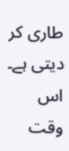طاری کر دیتی ہے۔ اس وقت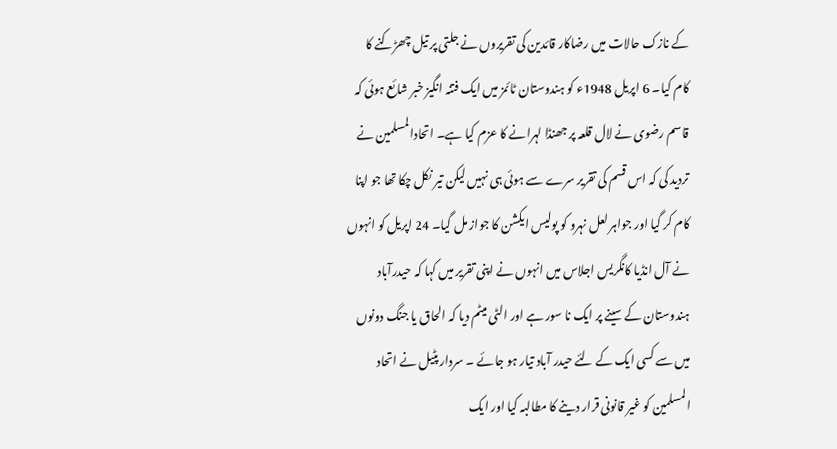کے نازک حالات میں رضاکار قائدین کی تقریروں نے جلتی پر تیل چھڑکنے کا کام کیا۔ 6 اپریل 1948ء کو ہندوستان ٹائمز میں ایک فتنہ انگیز خبر شائع ہوئی کہ قاسم رضوی نے لال قلعہ پر جھنڈا لہرانے کا عزم کیا ہے۔ اتحادالمسلمین نے تردید کی کہ اس قسم کی تقریر سرے سے ہوئی ہی نہیں لیکن تیر نکل چکا تھا جو اپنا کام کر گیا اور جواہر لعل نہرو کو پولیس ایکشن کا جواز مل گیا۔ 24 اپریل کو انہوں نے آل انڈیا کانگریس اجلاس میں انہوں نے اپنی تقریر میں کہا کہ حیدرآباد ہندوستان کے سینے پر ایک نا سور ہے اور الٹی میٹم دیا کہ الحاق یا جنگ دونوں میں سے کسی ایک کے لئے حیدر آباد تیار ہو جائے ۔ سردار پٹیل نے اتحاد المسلمین کو غیر قانونی قرار دینے کا مطالبہ کیا اور ایک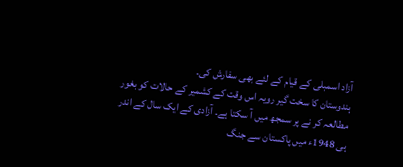آزاد اسمبلی کے قیام کے لئے بھی سفارش کی۔
ہندوستان کا سخت گیر رویہ اس وقت کے کشمیر کے حالات کو بغور مطالعہ کر نے پر سمجھ میں آ سکتا ہے۔ آزادی کے ایک سال کے اندر ہی 1948ء میں پاکستان سے جنگ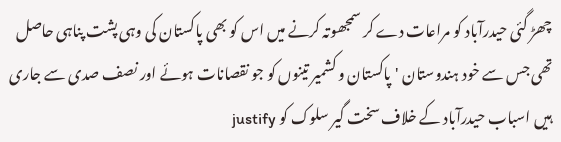چھڑ گئی حیدرآباد کو مراعات دے کر سمجھوتہ کرنے میں اس کو بھی پاکستان کی وہی پشت پناہی حاصل تھی جس سے خود ہندوستان 'پاکستان و کشمیر تینوں کو جو نقصانات ہوئے اور نصف صدی سے جاری ہیں اسباب حیدرآباد کے خلاف سخت گیر سلوک کو justify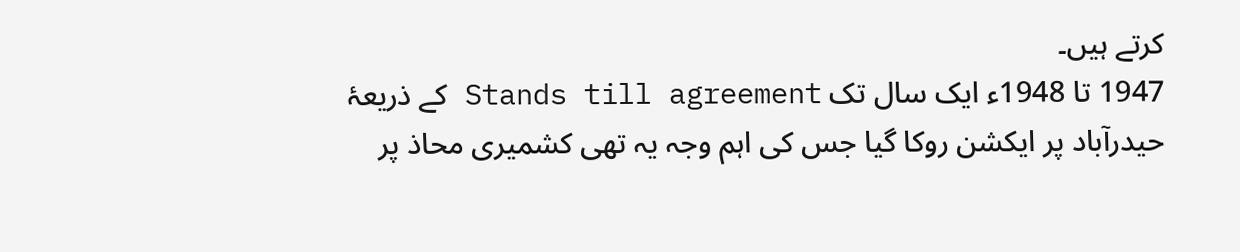کرتے ہیں۔
1947 تا 1948ء ایک سال تک Stands till agreement کے ذریعۂ حیدرآباد پر ایکشن روکا گیا جس کی اہم وجہ یہ تھی کشمیری محاذ پر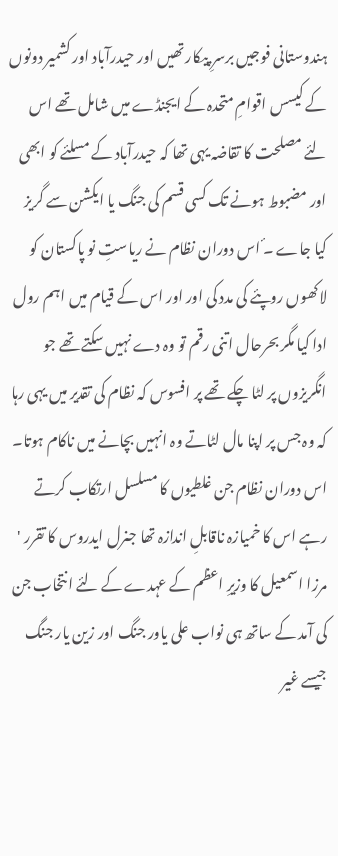ہندوستانی فوجیں برسرِ پیکار تھیں اور حیدرآباد اور کشمیر دونوں کے کیسس اقوامِ متحدہ کے ایجنڈے میں شامل تھے اس لئے مصلحت کا تقاضہ یہی تھا کہ حیدرآباد کے مسلئے کو ابھی اور مضبوط ہونے تک کسی قسم کی جنگ یا ایکشن سے گریز کیا جاے ۔ٔ اس دوران نظام نے ریاستِ نو پاکستان کو لاکھوں روپئے کی مدد کی اور اور اس کے قیام میں اہم رول ادا کیا مگر بحرحال اتنی رقم تو وہ دے نہیں سکتے تھے جو انگریزوں پر لٹا چکے تھے پر افسوس کہ نظام کی تقدیر میں یہی رہا کہ وہ جس پر اپنا مال لٹاتے وہ انہیں بچانے میں ناکام ہوتا۔ اس دوران نظام جن غلطیوں کا مسلسل ارتکاب کرتے رہے اس کا خمیازہ ناقابلِ اندازہ تھا جنرل ایدروس کا تقرر ' مرزا اسمعیل کا وزیرِ اعظم کے عہدے کے لئے انتخاب جن کی آمد کے ساتھ ہی نواب علی یاور جنگ اور زین یار جنگ جیسے غیر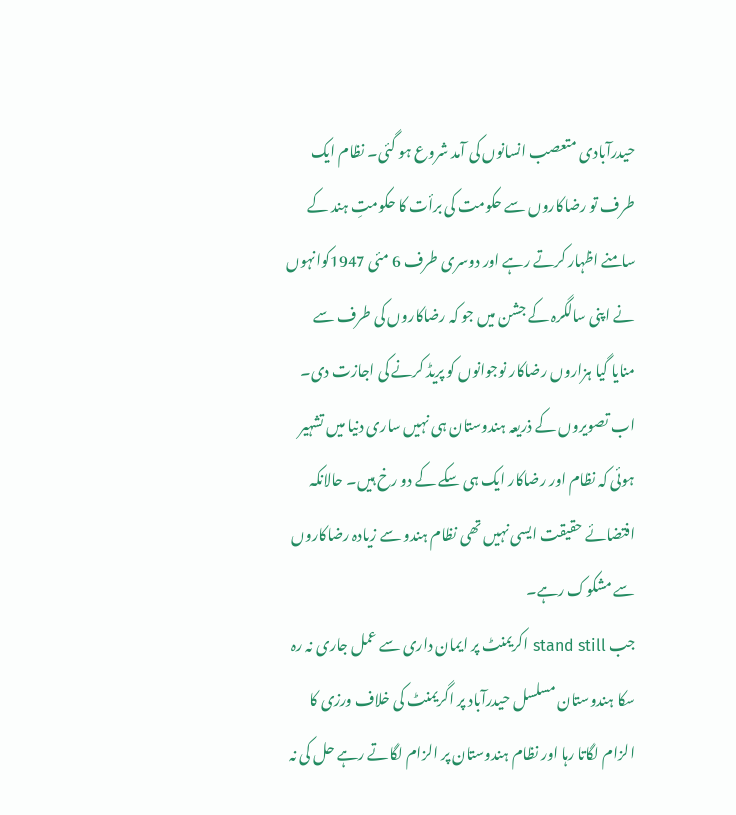حیدرآبادی متعصب انسانوں کی آمد شروع ہو گئی۔ نظام ایک طرف تو رضاکاروں سے حکومت کی برأت کا حکومتِ ہند کے سامنے اظہار کرتے رہے اور دوسری طرف 6 مئی 1947کوانہوں نے اپنی سالگرہ کے جشن میں جو کہ رضاکاروں کی طرف سے منایا گیا ہزاروں رضاکار نوجوانوں کو پریڈ کرنے کی اجازت دی۔ اب تصویروں کے ذریعہ ہندوستان ہی نہیں ساری دنیا میں تشہیر ہوئی کہ نظام اور رضاکار ایک ہی سکے کے دو رخ ہیں۔ حالانکہ افتضائے حقیقت ایسی نہیں تھی نظام ہندو سے زیادہ رضاکاروں سے مشکوک رہے۔
جب stand still اکریمنٹ پر ایمان داری سے عمل جاری نہ رہ سکا ہندوستان مسلسل حیدرآباد پر اگریمنٹ کی خلاف ورزی کا الزام لگاتا رہا اور نظام ہندوستان پر الزام لگاتے رہے حل کی نہ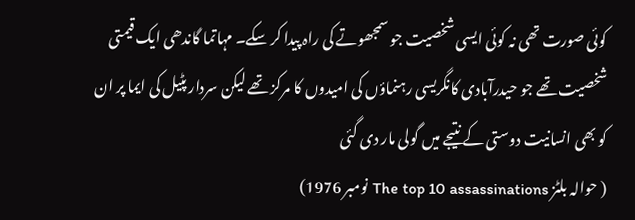کوئی صورت تھی نہ کوئی ایسی شخصیت جو سمجھوتے کی راہ پیدا کر سکے۔ مہاتما گاندھی ایک قیمتی شخصیت تھے جو حیدرآبادی کانگریسی رہنماؤں کی امیدوں کا مرکز تھے لیکن سردار پٹیل کی ایما پر ان کو بھی انسانیت دوستی کے نتیجے میں گولی مار دی گئی
( حوالہ بلٹز The top 10 assassinations نومبر 1976)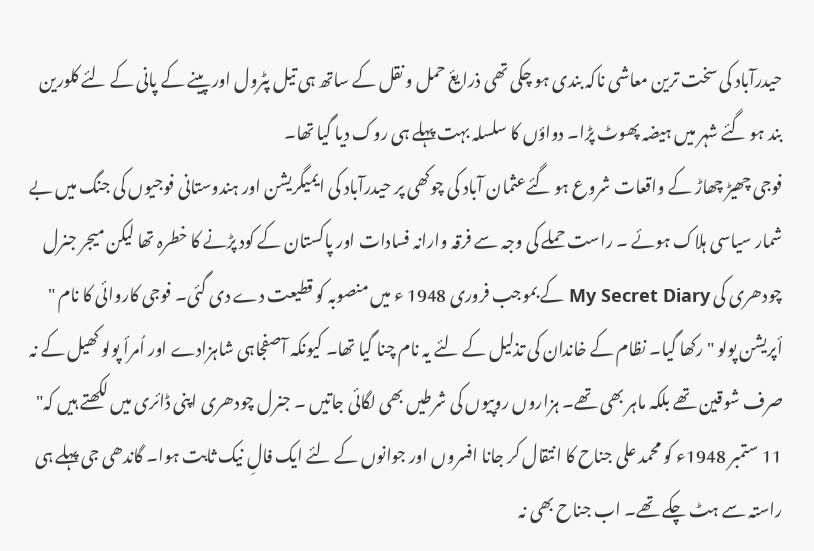حیدرآباد کی سخت ترین معاشی ناکہ بندی ہو چکی تھی ذرایعٔ حمل و نقل کے ساتھ ہی تیل پٹرول اور پینے کے پانی کے لئے کلورین بند ہو گئے شہر میں ہیضہ پھوٹ پڑا۔ دواؤں کا سلسلہ بہت پہلے ہی روک دیا گیا تھا۔
فوجی چھیڑ چھاڑ کے واقعات شروع ہو گئےعثمان آباد کی چوکھی پر حیدرآباد کی ایمیگریشن اور ہندوستانی فوجیوں کی جنگ میں بے شمار سیاسی ہلاک ہوئے ۔ راست حملے کی وجہ سے فرقہ وارانہ فسادات اور پاکستان کے کود پڑنے کا خطرہ تھا لیکن میجر جنرل چودھری کی My Secret Diary کے بموجب فروری 1948 ء میں منصوبہ کو قطیعت دے دی گئی۔ فوجی کاروائی کا نام " أپریشن پولو " رکھا گیا۔ نظام کے خاندان کی تذلیل کے لئے یہ نام چنا گیا تھا۔ کیونکہ آصفجاہی شاہزادے اور اُمرأ پولو کھیل کے نہ صرف شوقین تھے بلکہ ماہر بھی تھے۔ ہزاروں روپیوں کی شرطیں بھی لگائی جاتیں ۔ جنرل چودھری اپنی ڈائری میں لکھتے ہیں کہ" 11 ستمبر 1948ء کو محمد علی جناح کا انتقال کر جانا افسروں اور جوانوں کے لئے ایک فالِ نیک ثابت ہوا۔ گاندھی جی پہلے ہی راستہ سے ہٹ چکے تھے۔ اب جناح بھی نہ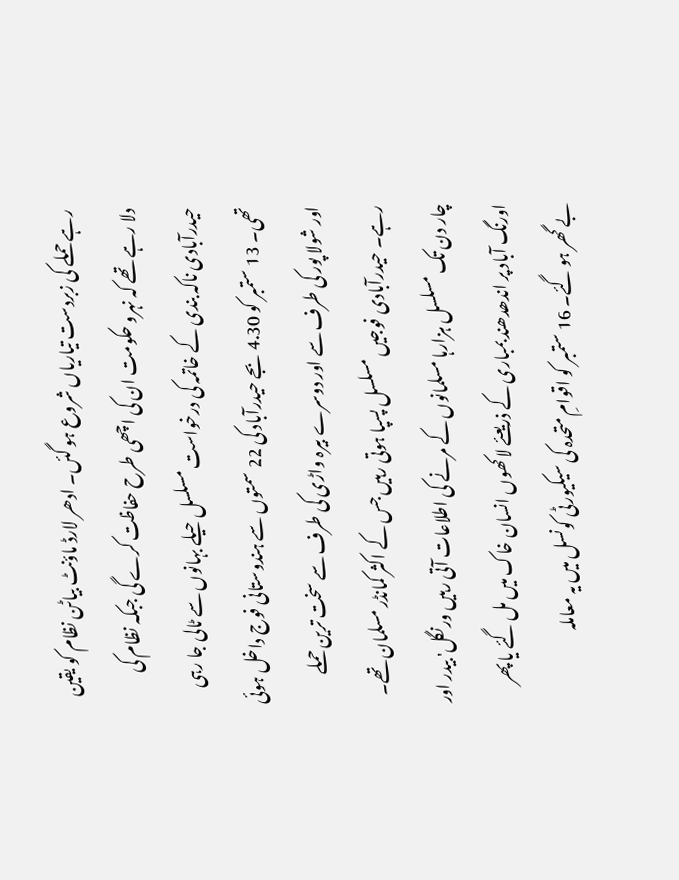رہے حملے کی زبردست تیاریاں شروع ہو گئں۔ ادھر لارڈ ماؤنٹ بیاٹن نظام کو یقین دلا رہے تھے کہ نہرو حکومت ان کی اچھی طرح حفاظت کرے گی جبکہ نظام کی حیدرآبادی ناکہ بندی کے خاتمہ کی درخواست مسلسل حیلے بہانوں سے ٹالی جا رہی تھی۔ 13 ستمبر کو 4.30 بجے حیدرآباد کی 22 سمتوں سے ہندوستانی فوج داخل ہوئی اور شولا پور کی طرف سے اور دوسرے بیرہ واڑی کی طرف سے سخت ترین حملے رہے۔ حیدرآبادی فوجیں مسلسل پسپا ہوتی رہیں جس کے اکثر کمانڈر مسلمان تھے۔ چار دن تک مسلسل ہزارہا مسلمانوں کے مرنے کی اطلاعات آتی رہیں ورنگل' بیدر اور اورنگ آباد پر اندھدھند بمباری کے ذریعئے لاکھوں انسان خاک میں مل گئے یا پھر بے گھر ہو گئے۔ 16 ستمبر کو اقوامِ متحدہ کی سیکیورٹی کونسل میں یہ معاملہ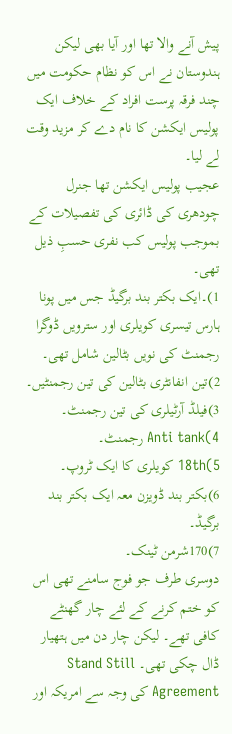پیش آنے والا تھا اور آیا بھی لیکن ہندوستان نے اس کو نظام حکومت میں چند فرقہ پرست افراد کے خلاف ایک پولیس ایکشن کا نام دے کر مزید وقت لے لیا۔
عجیب پولیس ایکشن تھا جنرل چودھری کی ڈائری کی تفصیلات کے بموجب پولیس کب نفری حسبِ ذیل تھی۔
1)۔ایک بکتر بند برگیڈ جس میں پونا ہارس تیسری کویلری اور سترویں ڈوگرا رجمنٹ کی نویں بٹالین شامل تھی۔
2)تین انفانٹری بٹالین کی تین رجمنٹیں۔
3)فیلڈ آرٹیلری کی تین رجمنٹ۔
4)Anti tank رجمنٹ۔
5)18th کویلری کا ایک ٹروپ۔
6)بکتر بند ڈویزن معہ ایک بکتر بند برگیڈ۔
7)170شرمن ٹینک۔
دوسری طرف جو فوج سامنے تھی اس کو ختم کرنے کے لئے چار گھنٹے کافی تھے۔ لیکن چار دن میں ہتھیار ڈال چکی تھی۔ Stand Still Agreement کی وجہ سے امریکہ اور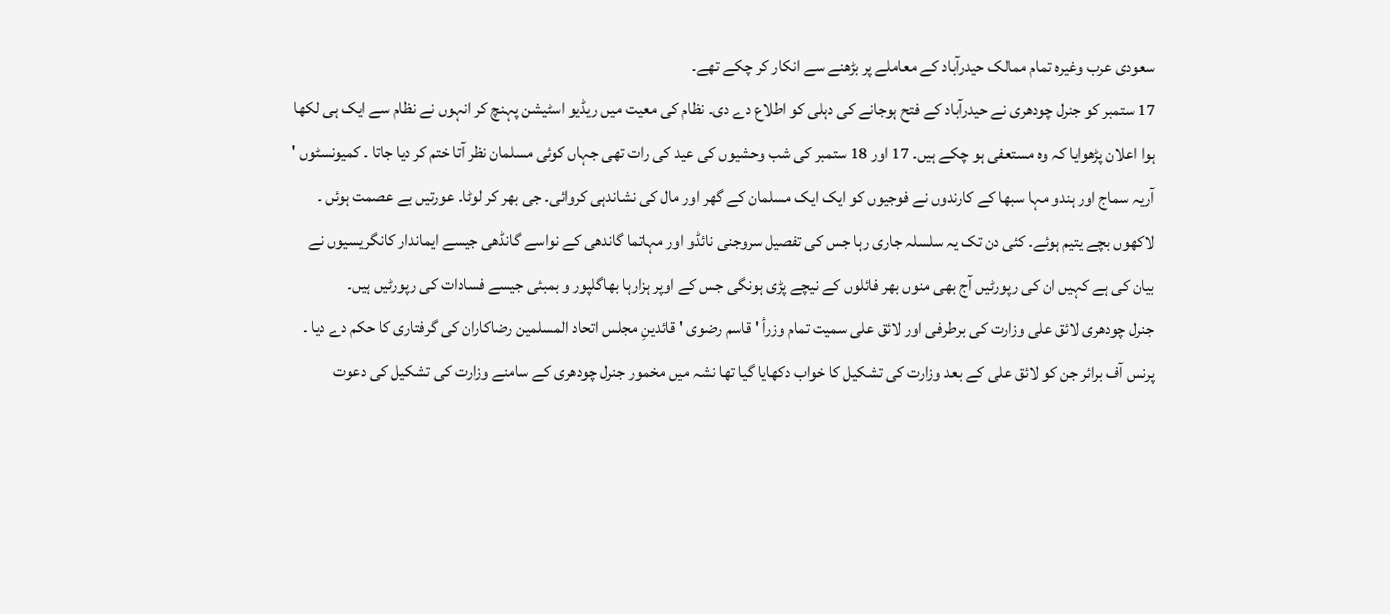سعودی عرب وغیرہ تمام ممالک حیدرآباد کے معاملے پر بڑھنے سے انکار کر چکے تھے۔
17 ستمبر کو جنرل چودھری نے حیدرآباد کے فتح ہوجانے کی دہلی کو اطلاع دے دی۔ نظام کی معیت میں ریڈیو اسٹیشن پہنچ کر انہوں نے نظام سے ایک ہی لکھا ہوا اعلان پڑھوایا کہ وہ مستعفی ہو چکے ہیں۔ 17 اور 18 ستمبر کی شب وحشیوں کی عید کی رات تھی جہاں کوئی مسلمان نظر آتا ختم کر دیا جاتا ۔ کمیونسٹوں ' آریہ سماج اور ہندو مہا سبھا کے کارندوں نے فوجیوں کو ایک ایک مسلمان کے گھر اور مال کی نشاندہی کروائی۔ جی بھر کر لوٹا۔ عورتیں بے عصمت ہوئں ۔ لاکھوں بچے یتیم ہوئے۔ کئی دن تک یہ سلسلہ جاری رہا جس کی تفصیل سروجنی نائڈو اور مہاتما گاندھی کے نواسے گانڈھی جیسے ایماندار کانگریسیوں نے بیان کی ہے کہیں ان کی رپورٹیں آج بھی منوں بھر فائلوں کے نیچے پڑی ہونگی جس کے اوپر ہزارہا بھاگلپور و بمبئی جیسے فسادات کی رپورٹیں ہیں۔
جنرل چودھری لائق علی وزارت کی برطرفی اور لائق علی سمیت تمام وزرأ ' قاسم رضوی ' قائدینِ مجلس اتحاد المسلمین رضاکاران کی گرفتاری کا حکم دے دیا ۔ پرنس آف برائر جن کو لائق علی کے بعد وزارت کی تشکیل کا خواب دکھایا گیا تھا نشہ میں مخمور جنرل چودھری کے سامنے وزارت کی تشکیل کی دعوت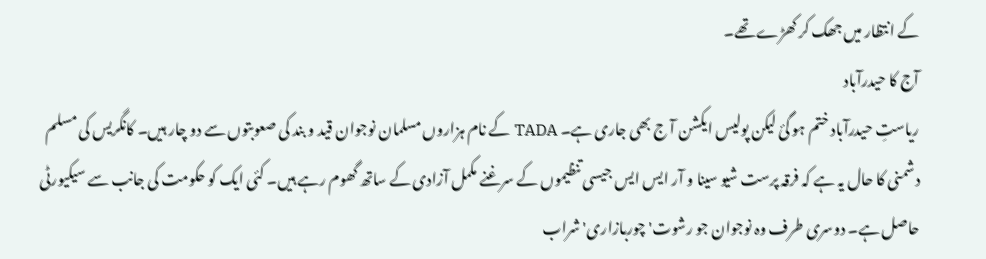کے انتظار میں جھک کر کھڑے تھے۔
آج کا حیدرآباد
ریاستِ حیدرآباد ختم ہو گئ لیکن پولیس ایکشن آ ج بھی جاری ہے۔ TADA کے نام ہزاروں مسلمان نوجوان قید و بند کی صعوبتوں سے دو چار ہیں۔ کانگریس کی مسلم دشمنی کا حال یہ ہے کہ فرقہ پرست شیو سینا و آر ایس ایس جیسی تنظیموں کے سرغنے مکمل آزادی کے ساتھ گھوم رہے ہیں۔ کئی ایک کو حکومت کی جانب سے سیکیورٹی حاصل ہے۔ دوسری طرف وہ نوجوان جو رشوت' چوربازاری' شراب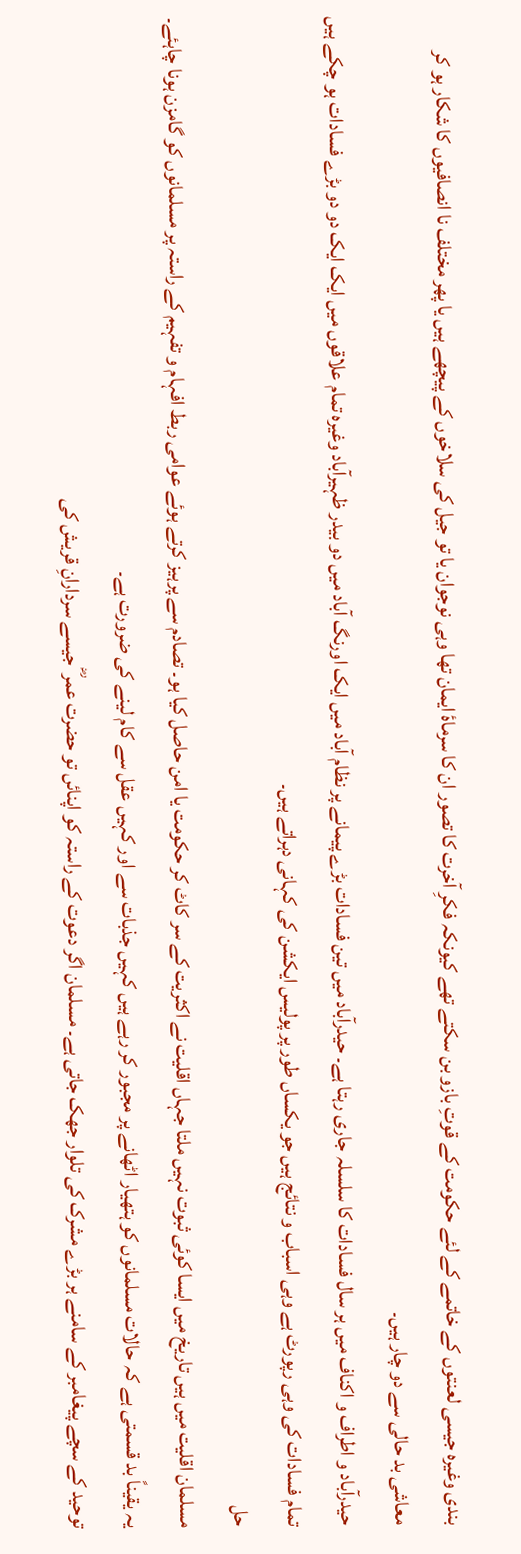بندی وغیرہ جیسی لعنتوں کے خاتمے کے لئے حکومت کے قوتِ بازو بن سکتے تھے کیونکہ فکرِ آخرت کا تصور ان کا سرماۂ ایمان تھا وہی نوجوان یا تو جیل کی سلاخوں کے پیچھے ہیں یا پھر مختلف نا انصافیوں کا شکار ہو کر معاشی بد حالی سے دو چار ہیں۔
حیدرآباد و اطراف و اکناف میں ہر سال فسادات کا سلسلہ جاری رہتا ہے۔ حیدرآباد میں تین فسادات بڑے پیمانے پر نظام آباد میں ایک اورنگ آباد میں دو بیدر ظہیرآباد وغیرہ تمام علاقوں میں ایک ایک دو دو بڑے فسادات ہو چکے ہیں تمام فسادات کی وہی رپورٹ ہے وہی اسباب و نتائج ہیں جو یکساں طور پر پولیس ایکشن کی کہانی دہراتے ہیں۔
حل
مسلمان اقلیت میں ہیں تاریخ میں ایسا کوئی ثبوت نہیں ملتا جہاں اقلیت نے اکثریت کے سر کاٹ کر حکومت یا امن حاصل کیا ہو۔ تصادم سے پرہیز کرتے ہوئے عوامی ربط افہام و تفہیم کے راستہ پر مسلمانوں کو گامزن ہونا چاہئے۔ یہ یقیناً بد قسمتی ہے کہ حالات مسلمانوں کو ہتھیار اٹھانے پر مجبور کر رہے ہیں کہیں جذبات سے اور کہیں عقل سے کام لینے کی ضرورت ہے۔
توحید کے سچے پیغامبر کے سامنے ہر بڑے مشرک کی تلوار جھک جاتی ہے۔ مسلمان اگر دعوت کے راستہ کو اپنائں تو حضرت عمر ؓ جیسے سردارانِ قریش کی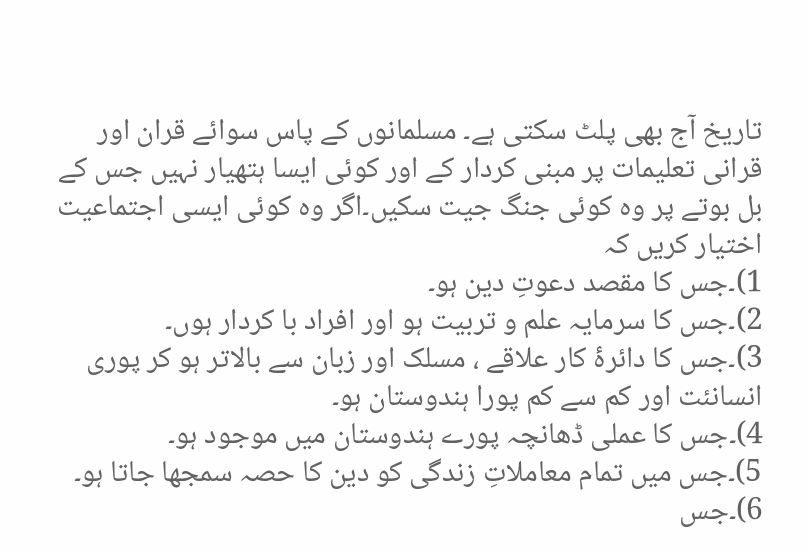تاریخ آج بھی پلٹ سکتی ہے۔ مسلمانوں کے پاس سوائے قران اور قرانی تعلیمات پر مبنی کردار کے اور کوئی ایسا ہتھیار نہیں جس کے بل بوتے پر وہ کوئی جنگ جیت سکیں۔اگر وہ کوئی ایسی اجتماعیت اختیار کریں کہ
1)۔جس کا مقصد دعوتِ دین ہو۔
2)۔جس کا سرمایہ علم و تربیت ہو اور افراد با کردار ہوں۔
3)۔جس کا دائرۂ کار علاقے ، مسلک اور زبان سے بالاتر ہو کر پوری انسانئت اور کم سے کم پورا ہندوستان ہو۔
4)۔جس کا عملی ڈھانچہ پورے ہندوستان میں موجود ہو۔
5)۔جس میں تمام معاملاتِ زندگی کو دین کا حصہ سمجھا جاتا ہو۔
6)۔جس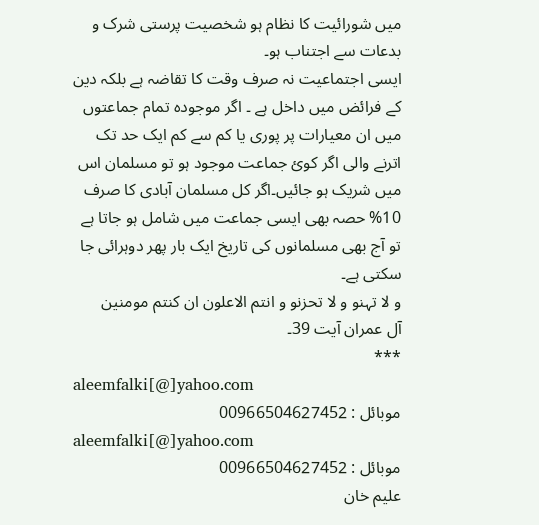میں شورائیت کا نظام ہو شخصیت پرستی شرک و بدعات سے اجتناب ہو۔
ایسی اجتماعیت نہ صرف وقت کا تقاضہ ہے بلکہ دین کے فرائض میں داخل ہے ۔ اگر موجودہ تمام جماعتوں میں ان معیارات پر پوری یا کم سے کم ایک حد تک اترنے والی اگر کوئ جماعت موجود ہو تو مسلمان اس میں شریک ہو جائیں۔اگر کل مسلمان آبادی کا صرف 10% حصہ بھی ایسی جماعت میں شامل ہو جاتا ہے تو آج بھی مسلمانوں کی تاریخ ایک بار پھر دوہرائی جا سکتی ہے۔
و لا تہنو و لا تحزنو و انتم الاعلون ان کنتم مومنین
آل عمران آیت 39۔
***
aleemfalki[@]yahoo.com
موبائل : 00966504627452
aleemfalki[@]yahoo.com
موبائل : 00966504627452
علیم خان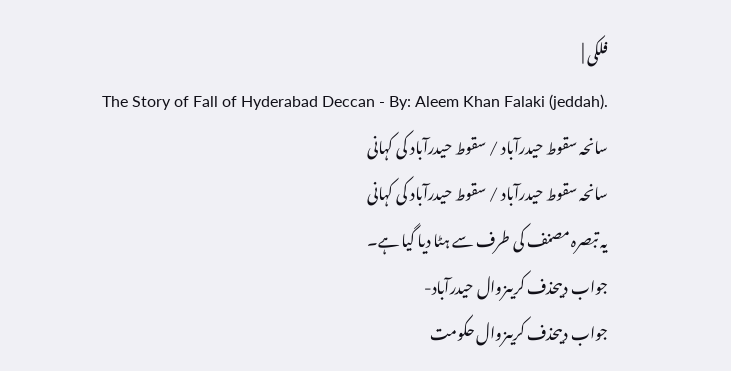فلکی |
The Story of Fall of Hyderabad Deccan - By: Aleem Khan Falaki (jeddah).
سانحہ سقوط حیدرآباد / سقوط حیدرآباد کی کہانی
سانحہ سقوط حیدرآباد / سقوط حیدرآباد کی کہانی
یہ تبصرہ مصنف کی طرف سے ہٹا دیا گیا ہے۔
جواب دیںحذف کریںزوال حیدرآباد-
جواب دیںحذف کریںزوال حکومت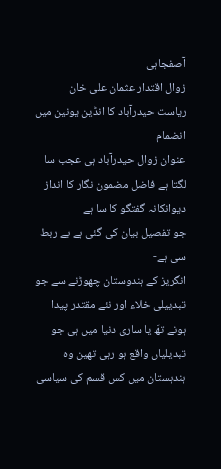آصفجاہی
زوال اقتدار عثمان علی خان
ریاست حیدرآباد کا انڈین یونین میں انضمام
عنوان زوال حیدرآباد ہی عجب سا لگتا ہے فاضل مضمون نگار کا انداز دیوانکانہ گفتگو کا سا ہے
جو تفصیل بیان کی گئی ہے بے ربط سی ہے-
انگریز کے ہندوستان چھوڑنے سے جو تبدییلی خلاء اور نئے مقتدر پیدا ہونے تھَ یا ساری دنیا میں ہی جو تبدیلیاں واقع ہو رہی تھین وہ ہندہستان میں کس قسم کی سیاسی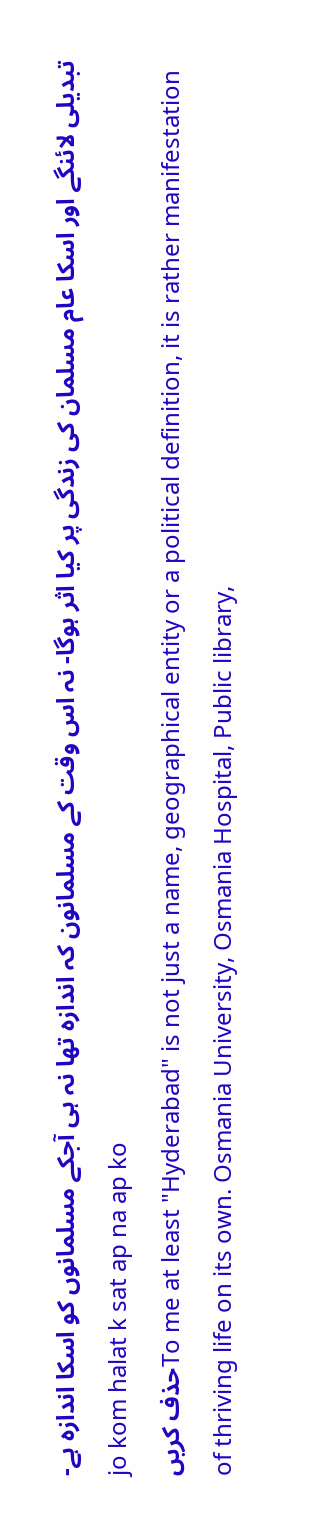تبدیلی لائنگے اور اسکا عام مسلمان کی زندگی پر کیا اثر ہوگا- نہ اس وقت کے مسلمانون کہ اندازہ تھا نہ ہی آجکے مسلمانوں کو اسکا اندازہ ہے-
jo kom halat k sat ap na ap ko
حذف کریںTo me at least "Hyderabad" is not just a name, geographical entity or a political definition, it is rather manifestation of thriving life on its own. Osmania University, Osmania Hospital, Public library,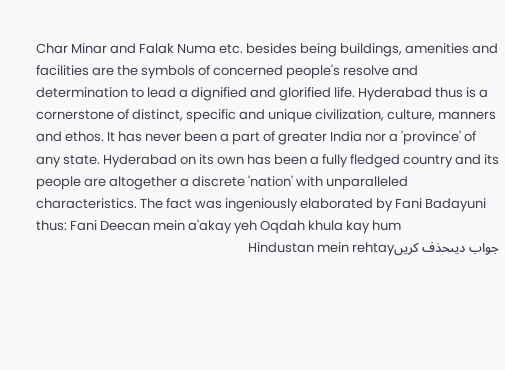Char Minar and Falak Numa etc. besides being buildings, amenities and facilities are the symbols of concerned people's resolve and determination to lead a dignified and glorified life. Hyderabad thus is a cornerstone of distinct, specific and unique civilization, culture, manners and ethos. It has never been a part of greater India nor a 'province' of any state. Hyderabad on its own has been a fully fledged country and its people are altogether a discrete 'nation' with unparalleled characteristics. The fact was ingeniously elaborated by Fani Badayuni thus: Fani Deecan mein a'akay yeh Oqdah khula kay hum
جواب دیںحذف کریںHindustan mein rehtay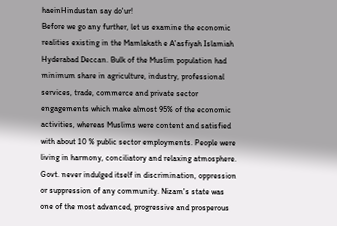haeinHindustan say do'ur!
Before we go any further, let us examine the economic realities existing in the Mamlakath e A'asfiyah Islamiah Hyderabad Deccan. Bulk of the Muslim population had minimum share in agriculture, industry, professional services, trade, commerce and private sector engagements which make almost 95% of the economic activities, whereas Muslims were content and satisfied with about 10 % public sector employments. People were living in harmony, conciliatory and relaxing atmosphere. Govt. never indulged itself in discrimination, oppression or suppression of any community. Nizam's state was one of the most advanced, progressive and prosperous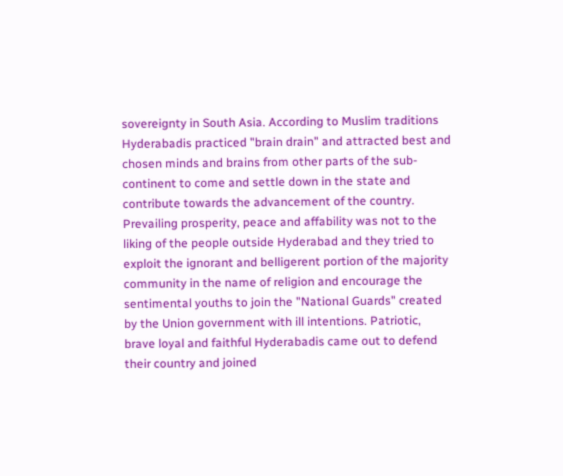sovereignty in South Asia. According to Muslim traditions Hyderabadis practiced "brain drain" and attracted best and chosen minds and brains from other parts of the sub-continent to come and settle down in the state and contribute towards the advancement of the country. Prevailing prosperity, peace and affability was not to the liking of the people outside Hyderabad and they tried to exploit the ignorant and belligerent portion of the majority community in the name of religion and encourage the sentimental youths to join the "National Guards" created by the Union government with ill intentions. Patriotic, brave loyal and faithful Hyderabadis came out to defend their country and joined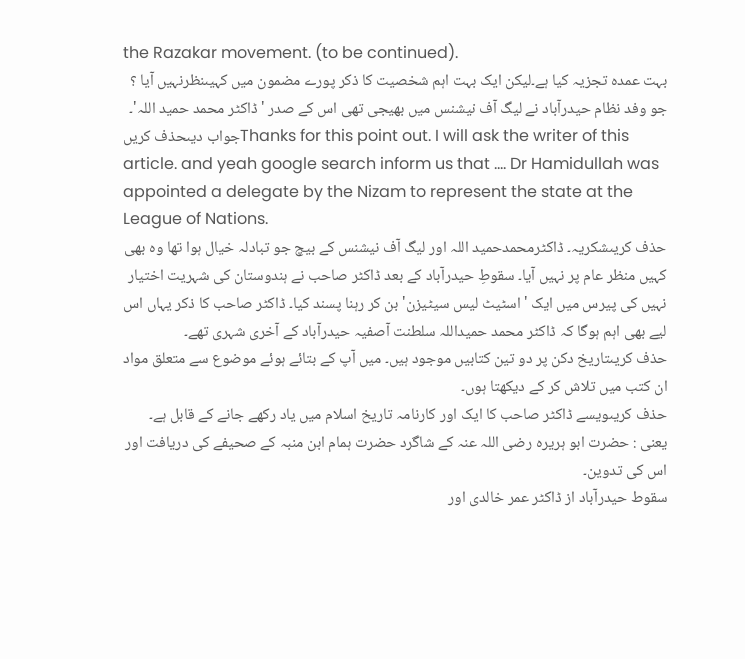the Razakar movement. (to be continued).
بہت عمدہ تجزیہ کیا ہے۔لیکن ایک بہت اہم شخصیت کا ذکر پورے مضمون میں کہیںنظرنہیں آیا ؟ جو وفد نظام حیدرآباد نے لیگ آف نیشنس میں بھیجی تھی اس کے صدر 'ڈاکٹر محمد حمید اللہ'۔
جواب دیںحذف کریںThanks for this point out. I will ask the writer of this article. and yeah google search inform us that .... Dr Hamidullah was appointed a delegate by the Nizam to represent the state at the League of Nations.
حذف کریںشکریہ۔ ڈاکٹرمحمدحمید اللہ اور لیگ آف نیشنس کے بیچ جو تبادلہ خیال ہوا تھا وہ بھی کہیں منظر عام پر نہیں آیا۔ سقوطِ حیدرآباد کے بعد ڈاکٹر صاحب نے ہندوستان کی شہریت اختیار نہیں کی پیرس میں ایک 'اسٹیٹ لیس سیٹیزن' بن کر رہنا پسند کیا۔ ڈاکٹر صاحب کا ذکر یہاں اس لیے بھی اہم ہوگا کہ ڈاکٹر محمد حمیداللہ سلطنت آصفیہ حیدرآباد کے آخری شہری تھے۔
حذف کریںتاریخ دکن پر دو تین کتابیں موجود ہیں۔ میں آپ کے بتائے ہوئے موضوع سے متعلق مواد ان کتب میں تلاش کر کے دیکھتا ہوں۔
حذف کریںویسے ڈاکٹر صاحب کا ایک اور کارنامہ تاریخ اسلام میں یاد رکھے جانے کے قابل ہے۔ یعنی : حضرت ابو ہریرہ رضی اللہ عنہ کے شاگرد حضرت ہمام ابن منبہ کے صحیفے کی دریافت اور اس کی تدوین۔
سقوط حیدرآباد از ڈاکٹر عمر خالدی اور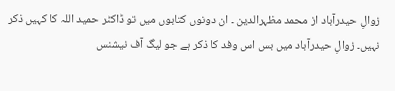زوالِ حیدرآباد از محمد مظہرالدین ۔ ان دونوں کتابوں میں تو ڈاکٹر حمید اللہ کا کہیں ذکر نہیں۔ زوالِ حیدرآباد میں بس اس وفد کا ذکر ہے جو لیگ آف نیشنس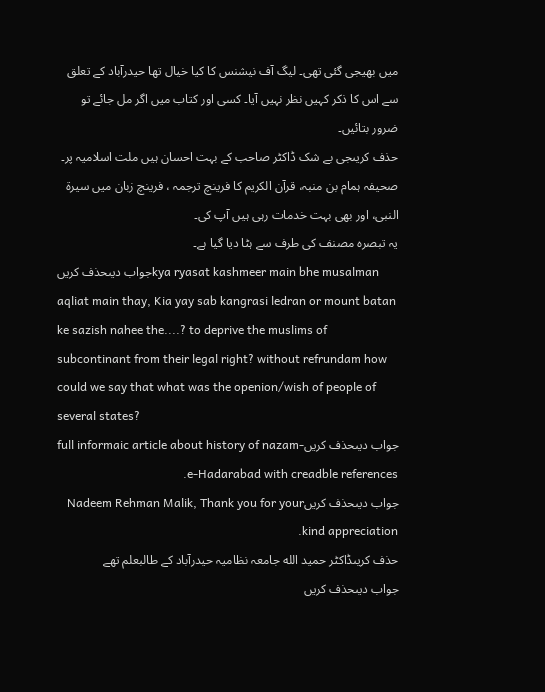میں بھیجی گئی تھی۔ لیگ آف نیشنس کا کیا خیال تھا حیدرآباد کے تعلق سے اس کا ذکر کہیں نظر نہیں آیا۔ کسی اور کتاب میں اگر مل جائے تو ضرور بتائیں۔
حذف کریںجی بے شک ڈاکٹر صاحب کے بہت احسان ہیں ملت اسلامیہ پر۔ صحیفہ ہمام بن منبہ، قرآن الکریم کا فرینچ ترجمہ ، فرینچ زبان میں سیرۃ النبی، اور بھی بہت خدمات رہی ہیں آپ کی۔
یہ تبصرہ مصنف کی طرف سے ہٹا دیا گیا ہے۔
جواب دیںحذف کریںkya ryasat kashmeer main bhe musalman aqliat main thay, Kia yay sab kangrasi ledran or mount batan ke sazish nahee the....? to deprive the muslims of subcontinant from their legal right? without refrundam how could we say that what was the openion/wish of people of several states?
جواب دیںحذف کریںfull informaic article about history of nazam-e-Hadarabad with creadble references.
جواب دیںحذف کریںNadeem Rehman Malik, Thank you for your kind appreciation.
حذف کریںڈاکٹر حمید الله جامعہ نظامیہ حیدرآباد کے طالبعلم تھے
جواب دیںحذف کریں